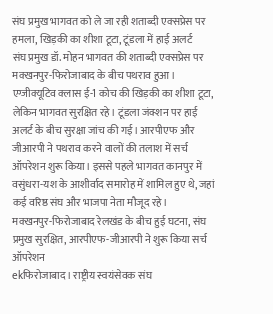संघ प्रमुख भागवत को ले जा रही शताब्दी एक्सप्रेस पर हमला, खिड़की का शीशा टूटा, टूंडला में हाई अलर्ट
संघ प्रमुख डॉ. मोहन भागवत की शताब्दी एक्सप्रेस पर मक्खनपुर-फिरोजाबाद के बीच पथराव हुआ। एग्जीक्यूटिव क्लास ई-1 कोच की खिड़की का शीशा टूटा, लेकिन भागवत सुरक्षित रहे। टूंडला जंक्शन पर हाई अलर्ट के बीच सुरक्षा जांच की गई। आरपीएफ और जीआरपी ने पथराव करने वालों की तलाश में सर्च ऑपरेशन शुरू किया। इससे पहले भागवत कानपुर में वसुंधरा-यश के आशीर्वाद समारोह में शामिल हुए थे, जहां कई वरिष्ठ संघ और भाजपा नेता मौजूद रहे।
मक्खनपुर-फिरोजाबाद रेलखंड के बीच हुई घटना, संघ प्रमुख सुरक्षित, आरपीएफ-जीआरपी ने शुरू किया सर्च ऑपरेशन
ekफिरोजाबाद। राष्ट्रीय स्वयंसेवक संघ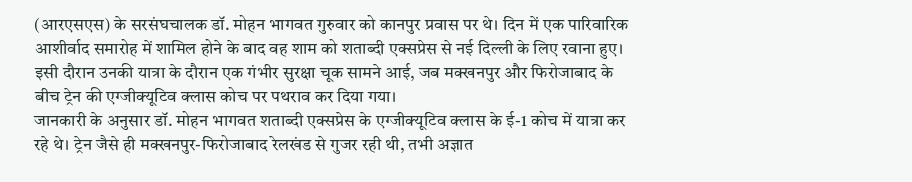(आरएसएस) के सरसंघचालक डॉ. मोहन भागवत गुरुवार को कानपुर प्रवास पर थे। दिन में एक पारिवारिक आशीर्वाद समारोह में शामिल होने के बाद वह शाम को शताब्दी एक्सप्रेस से नई दिल्ली के लिए रवाना हुए। इसी दौरान उनकी यात्रा के दौरान एक गंभीर सुरक्षा चूक सामने आई, जब मक्खनपुर और फिरोजाबाद के बीच ट्रेन की एग्जीक्यूटिव क्लास कोच पर पथराव कर दिया गया।
जानकारी के अनुसार डॉ. मोहन भागवत शताब्दी एक्सप्रेस के एग्जीक्यूटिव क्लास के ई-1 कोच में यात्रा कर रहे थे। ट्रेन जैसे ही मक्खनपुर-फिरोजाबाद रेलखंड से गुजर रही थी, तभी अज्ञात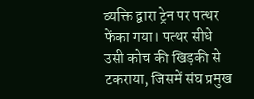व्यक्ति द्वारा ट्रेन पर पत्थर फेंका गया। पत्थर सीधे उसी कोच की खिड़की से टकराया, जिसमें संघ प्रमुख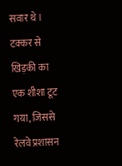सवार थे। टक्कर से खिड़की का एक शीशा टूट गया, जिससे रेलवे प्रशासन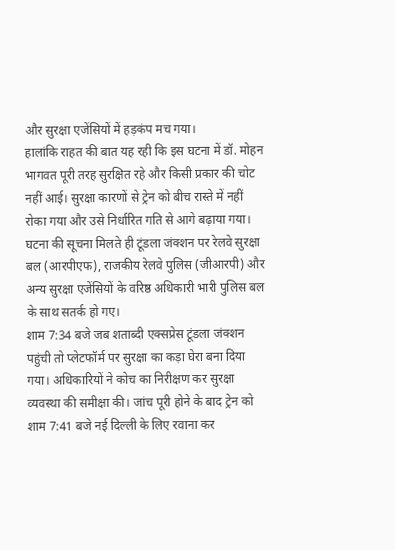और सुरक्षा एजेंसियों में हड़कंप मच गया।
हालांकि राहत की बात यह रही कि इस घटना में डॉ. मोहन भागवत पूरी तरह सुरक्षित रहे और किसी प्रकार की चोट नहीं आई। सुरक्षा कारणों से ट्रेन को बीच रास्ते में नहीं रोका गया और उसे निर्धारित गति से आगे बढ़ाया गया। घटना की सूचना मिलते ही टूंडला जंक्शन पर रेलवे सुरक्षा बल (आरपीएफ), राजकीय रेलवे पुलिस (जीआरपी) और अन्य सुरक्षा एजेंसियों के वरिष्ठ अधिकारी भारी पुलिस बल के साथ सतर्क हो गए।
शाम 7:34 बजे जब शताब्दी एक्सप्रेस टूंडला जंक्शन पहुंची तो प्लेटफॉर्म पर सुरक्षा का कड़ा घेरा बना दिया गया। अधिकारियों ने कोच का निरीक्षण कर सुरक्षा व्यवस्था की समीक्षा की। जांच पूरी होने के बाद ट्रेन को शाम 7:41 बजे नई दिल्ली के लिए रवाना कर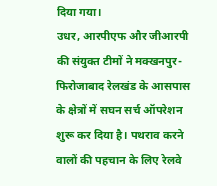दिया गया।
उधर, आरपीएफ और जीआरपी की संयुक्त टीमों ने मक्खनपुर-फिरोजाबाद रेलखंड के आसपास के क्षेत्रों में सघन सर्च ऑपरेशन शुरू कर दिया है। पथराव करने वालों की पहचान के लिए रेलवे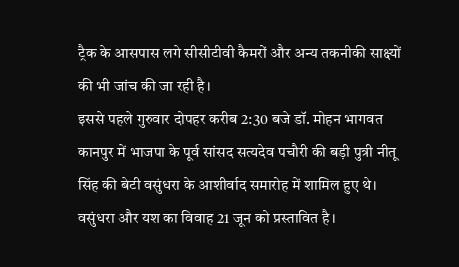ट्रैक के आसपास लगे सीसीटीवी कैमरों और अन्य तकनीकी साक्ष्यों की भी जांच की जा रही है।
इससे पहले गुरुवार दोपहर करीब 2:30 बजे डॉ. मोहन भागवत कानपुर में भाजपा के पूर्व सांसद सत्यदेव पचौरी की बड़ी पुत्री नीतू सिंह की बेटी वसुंधरा के आशीर्वाद समारोह में शामिल हुए थे। वसुंधरा और यश का विवाह 21 जून को प्रस्तावित है।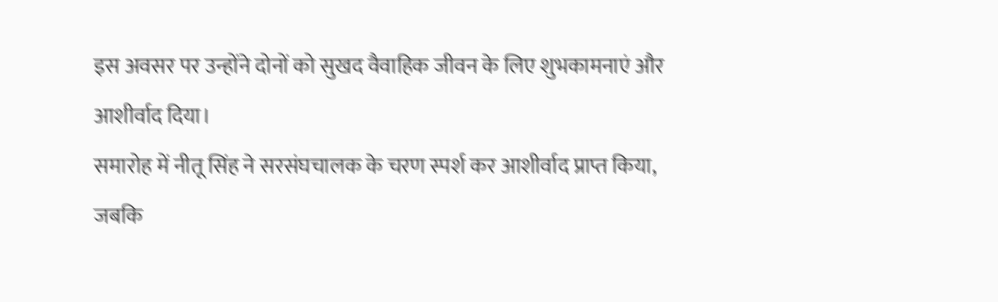इस अवसर पर उन्होंने दोनों को सुखद वैवाहिक जीवन के लिए शुभकामनाएं और आशीर्वाद दिया।
समारोह में नीतू सिंह ने सरसंघचालक के चरण स्पर्श कर आशीर्वाद प्राप्त किया, जबकि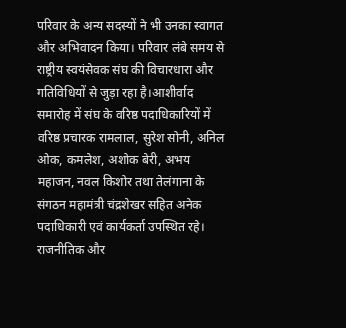परिवार के अन्य सदस्यों ने भी उनका स्वागत और अभिवादन किया। परिवार लंबे समय से राष्ट्रीय स्वयंसेवक संघ की विचारधारा और गतिविधियों से जुड़ा रहा है।आशीर्वाद समारोह में संघ के वरिष्ठ पदाधिकारियों में वरिष्ठ प्रचारक रामलाल, सुरेश सोनी, अनिल ओक, कमलेश, अशोक बेरी, अभय महाजन, नवल किशोर तथा तेलंगाना के संगठन महामंत्री चंद्रशेखर सहित अनेक पदाधिकारी एवं कार्यकर्ता उपस्थित रहे।
राजनीतिक और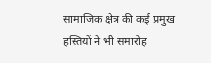सामाजिक क्षेत्र की कई प्रमुख हस्तियों ने भी समारोह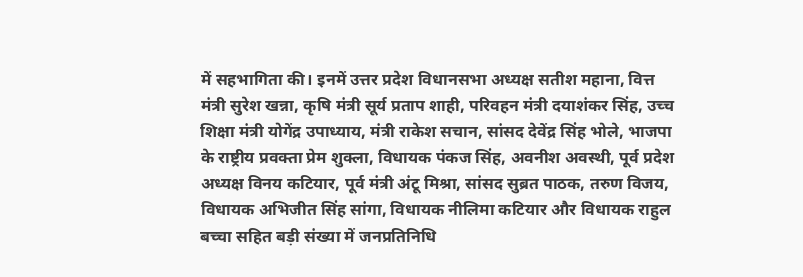में सहभागिता की। इनमें उत्तर प्रदेश विधानसभा अध्यक्ष सतीश महाना, वित्त मंत्री सुरेश खन्ना, कृषि मंत्री सूर्य प्रताप शाही, परिवहन मंत्री दयाशंकर सिंह, उच्च शिक्षा मंत्री योगेंद्र उपाध्याय, मंत्री राकेश सचान, सांसद देवेंद्र सिंह भोले, भाजपा के राष्ट्रीय प्रवक्ता प्रेम शुक्ला, विधायक पंकज सिंह, अवनीश अवस्थी, पूर्व प्रदेश अध्यक्ष विनय कटियार, पूर्व मंत्री अंटू मिश्रा, सांसद सुब्रत पाठक, तरुण विजय, विधायक अभिजीत सिंह सांगा, विधायक नीलिमा कटियार और विधायक राहुल बच्चा सहित बड़ी संख्या में जनप्रतिनिधि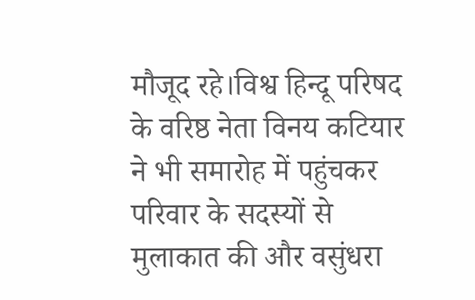मौजूद रहे।विश्व हिन्दू परिषद के वरिष्ठ नेता विनय कटियार ने भी समारोह में पहुंचकर परिवार के सदस्यों से मुलाकात की और वसुंधरा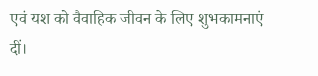एवं यश को वैवाहिक जीवन के लिए शुभकामनाएं दीं।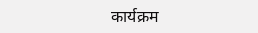कार्यक्रम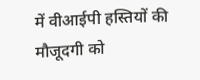में वीआईपी हस्तियों की मौजूदगी को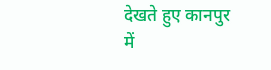देखते हुए कानपुर में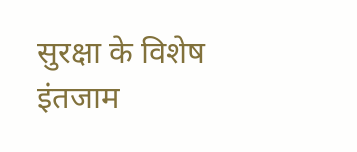सुरक्षा के विशेष इंतजाम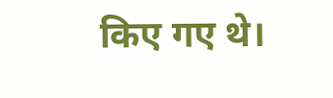किए गए थे।